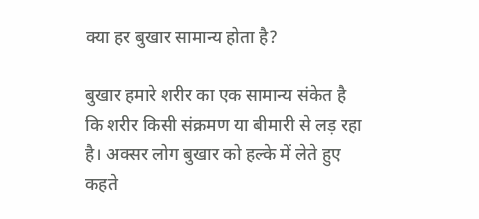क्या हर बुखार सामान्य होता है?

बुखार हमारे शरीर का एक सामान्य संकेत है कि शरीर किसी संक्रमण या बीमारी से लड़ रहा है। अक्सर लोग बुखार को हल्के में लेते हुए कहते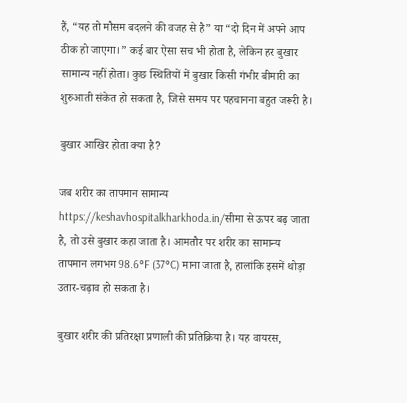हैं, “यह तो मौसम बदलने की वजह से है” या “दो दिन में अपने आप ठीक हो जाएगा।” कई बार ऐसा सच भी होता है, लेकिन हर बुखार सामान्य नहीं होता। कुछ स्थितियों में बुखार किसी गंभीर बीमारी का शुरुआती संकेत हो सकता है, जिसे समय पर पहचानना बहुत जरूरी है।

बुखार आखिर होता क्या है?

जब शरीर का तापमान सामान्य https://keshavhospitalkharkhoda.in/सीमा से ऊपर बढ़ जाता है, तो उसे बुखार कहा जाता है। आमतौर पर शरीर का सामान्य तापमान लगभग 98.6°F (37°C) माना जाता है, हालांकि इसमें थोड़ा उतार-चढ़ाव हो सकता है।

बुखार शरीर की प्रतिरक्षा प्रणाली की प्रतिक्रिया है। यह वायरस,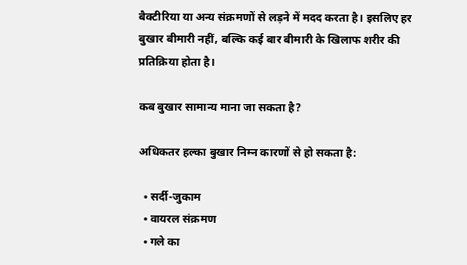बैक्टीरिया या अन्य संक्रमणों से लड़ने में मदद करता है। इसलिए हर बुखार बीमारी नहीं, बल्कि कई बार बीमारी के खिलाफ शरीर की प्रतिक्रिया होता है।

कब बुखार सामान्य माना जा सकता है?

अधिकतर हल्का बुखार निम्न कारणों से हो सकता है:

  • सर्दी-जुकाम
  • वायरल संक्रमण
  • गले का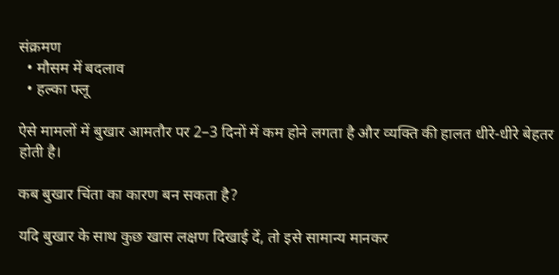संक्रमण
  • मौसम में बदलाव
  • हल्का फ्लू

ऐसे मामलों में बुखार आमतौर पर 2–3 दिनों में कम होने लगता है और व्यक्ति की हालत धीरे-धीरे बेहतर होती है।

कब बुखार चिंता का कारण बन सकता है?

यदि बुखार के साथ कुछ खास लक्षण दिखाई दें, तो इसे सामान्य मानकर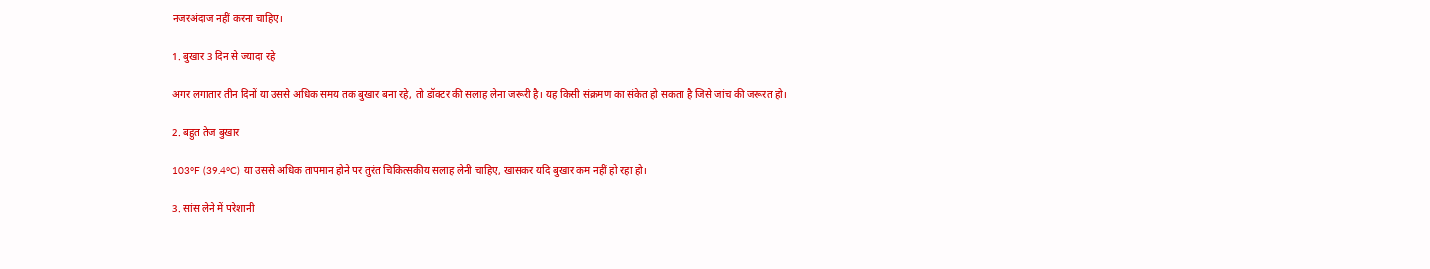नजरअंदाज नहीं करना चाहिए।

1. बुखार 3 दिन से ज्यादा रहे

अगर लगातार तीन दिनों या उससे अधिक समय तक बुखार बना रहे, तो डॉक्टर की सलाह लेना जरूरी है। यह किसी संक्रमण का संकेत हो सकता है जिसे जांच की जरूरत हो।

2. बहुत तेज बुखार

103°F (39.4°C) या उससे अधिक तापमान होने पर तुरंत चिकित्सकीय सलाह लेनी चाहिए, खासकर यदि बुखार कम नहीं हो रहा हो।

3. सांस लेने में परेशानी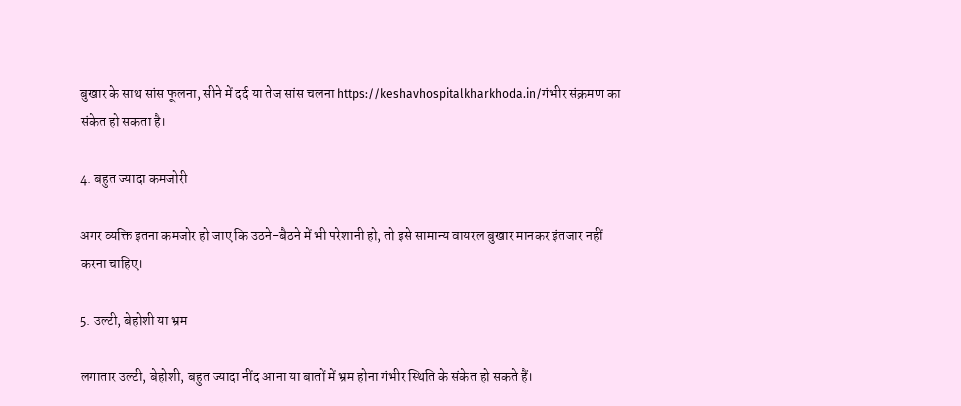बुखार के साथ सांस फूलना, सीने में दर्द या तेज सांस चलना https://keshavhospitalkharkhoda.in/गंभीर संक्रमण का संकेत हो सकता है।

4. बहुत ज्यादा कमजोरी

अगर व्यक्ति इतना कमजोर हो जाए कि उठने-बैठने में भी परेशानी हो, तो इसे सामान्य वायरल बुखार मानकर इंतजार नहीं करना चाहिए।

5. उल्टी, बेहोशी या भ्रम

लगातार उल्टी, बेहोशी, बहुत ज्यादा नींद आना या बातों में भ्रम होना गंभीर स्थिति के संकेत हो सकते हैं।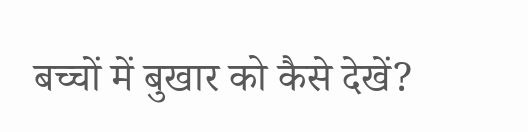बच्चों में बुखार को कैसे देखें?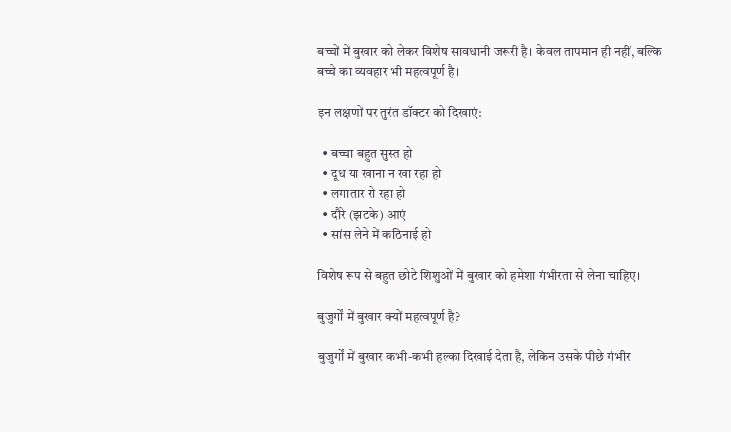बच्चों में बुखार को लेकर विशेष सावधानी जरूरी है। केवल तापमान ही नहीं, बल्कि बच्चे का व्यवहार भी महत्वपूर्ण है।

इन लक्षणों पर तुरंत डॉक्टर को दिखाएं:

  • बच्चा बहुत सुस्त हो
  • दूध या खाना न खा रहा हो
  • लगातार रो रहा हो
  • दौरे (झटके) आएं
  • सांस लेने में कठिनाई हो

विशेष रूप से बहुत छोटे शिशुओं में बुखार को हमेशा गंभीरता से लेना चाहिए।

बुजुर्गों में बुखार क्यों महत्वपूर्ण है?

बुजुर्गों में बुखार कभी-कभी हल्का दिखाई देता है, लेकिन उसके पीछे गंभीर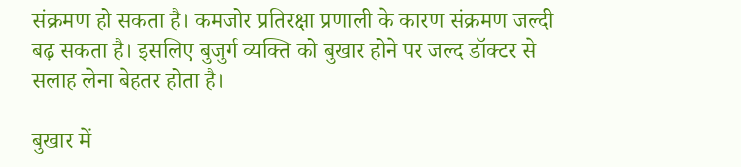संक्रमण हो सकता है। कमजोर प्रतिरक्षा प्रणाली के कारण संक्रमण जल्दी बढ़ सकता है। इसलिए बुजुर्ग व्यक्ति को बुखार होने पर जल्द डॉक्टर से सलाह लेना बेहतर होता है।

बुखार में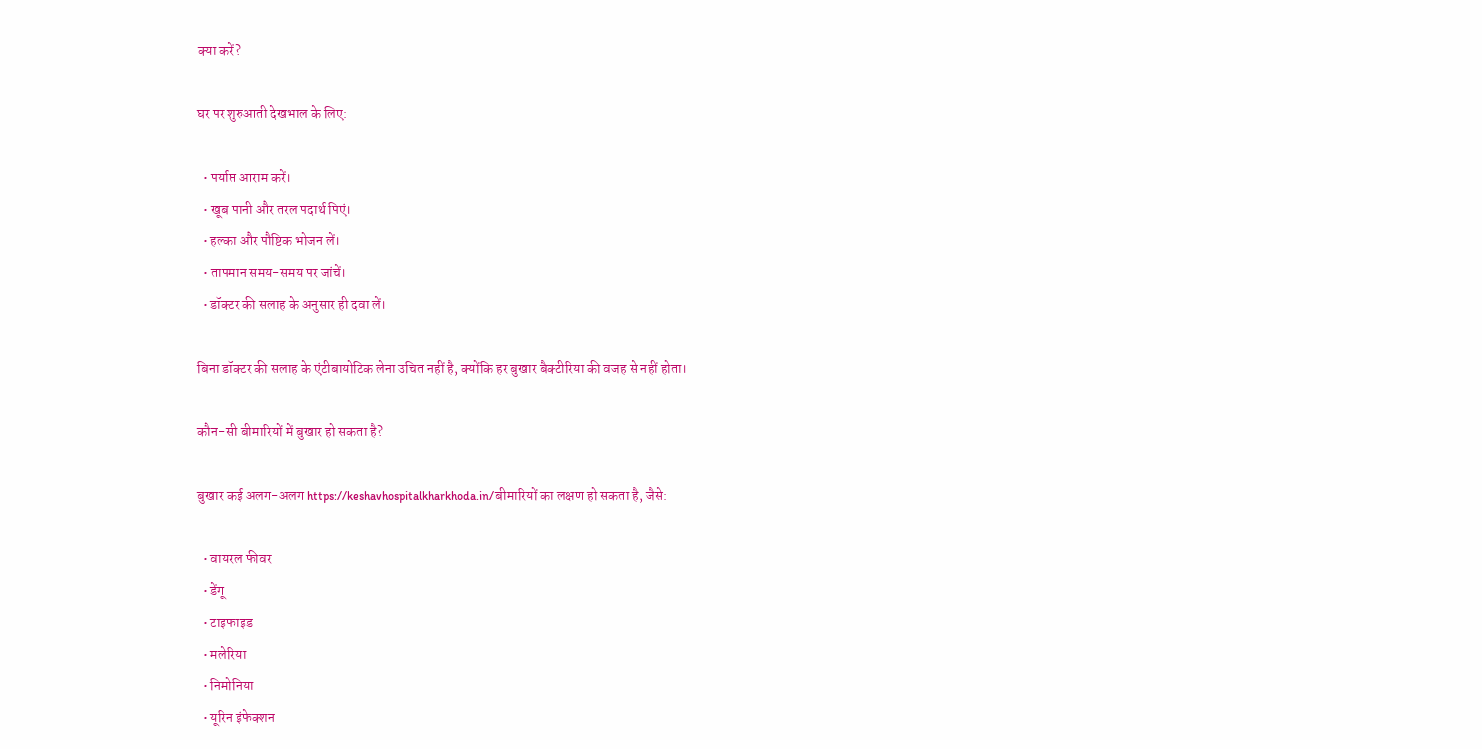क्या करें?

घर पर शुरुआती देखभाल के लिए:

  • पर्याप्त आराम करें।
  • खूब पानी और तरल पदार्थ पिएं।
  • हल्का और पौष्टिक भोजन लें।
  • तापमान समय-समय पर जांचें।
  • डॉक्टर की सलाह के अनुसार ही दवा लें।

बिना डॉक्टर की सलाह के एंटीबायोटिक लेना उचित नहीं है, क्योंकि हर बुखार बैक्टीरिया की वजह से नहीं होता।

कौन-सी बीमारियों में बुखार हो सकता है?

बुखार कई अलग-अलग https://keshavhospitalkharkhoda.in/बीमारियों का लक्षण हो सकता है, जैसे:

  • वायरल फीवर
  • डेंगू
  • टाइफाइड
  • मलेरिया
  • निमोनिया
  • यूरिन इंफेक्शन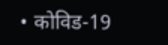• कोविड-19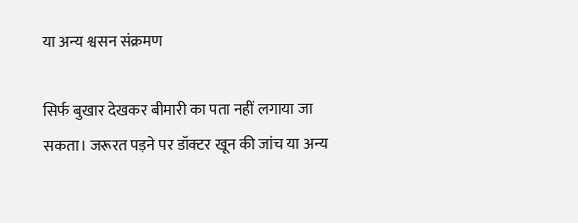या अन्य श्वसन संक्रमण

सिर्फ बुखार देखकर बीमारी का पता नहीं लगाया जा सकता। जरूरत पड़ने पर डॉक्टर खून की जांच या अन्य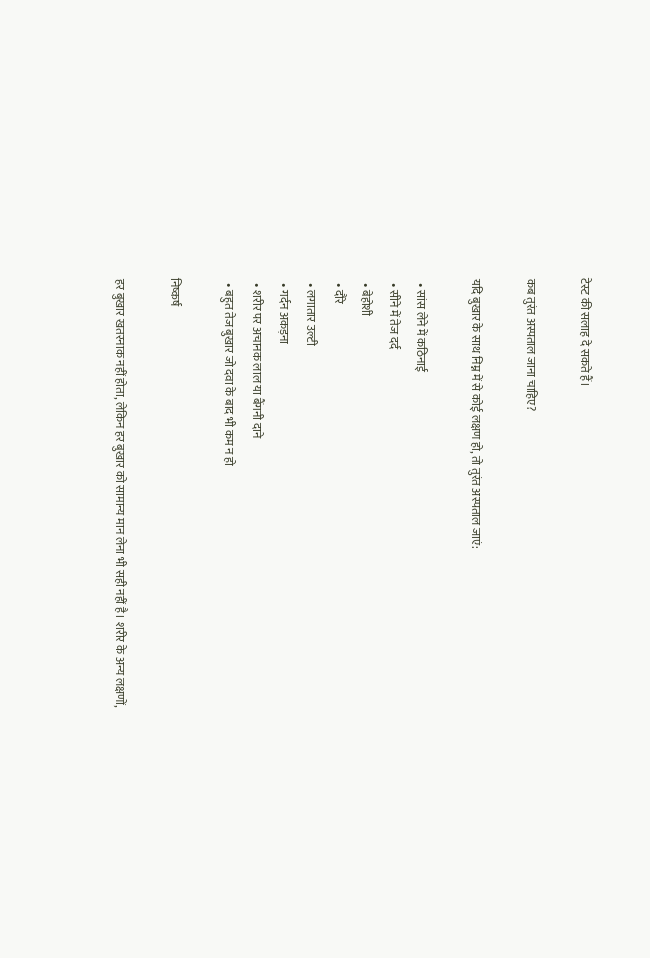टेस्ट की सलाह दे सकते हैं।

कब तुरंत अस्पताल जाना चाहिए?

यदि बुखार के साथ निम्न में से कोई लक्षण हो, तो तुरंत अस्पताल जाएं:

  • सांस लेने में कठिनाई
  • सीने में तेज दर्द
  • बेहोशी
  • दौरे
  • लगातार उल्टी
  • गर्दन अकड़ना
  • शरीर पर अचानक लाल या बैंगनी दाने
  • बहुत तेज बुखार जो दवा के बाद भी कम न हो

निष्कर्ष

हर बुखार खतरनाक नहीं होता, लेकिन हर बुखार को सामान्य मान लेना भी सही नहीं है। शरीर के अन्य लक्षणों,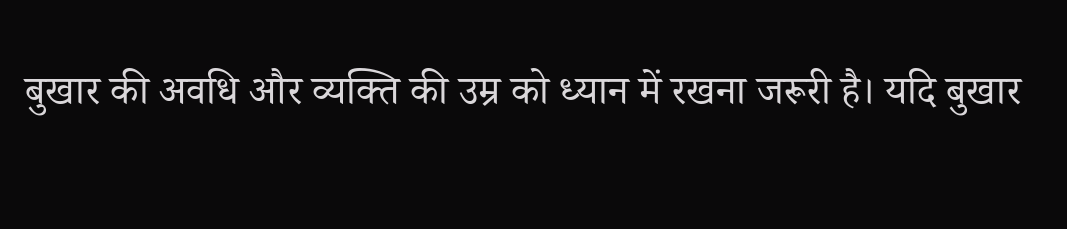बुखार की अवधि और व्यक्ति की उम्र को ध्यान में रखना जरूरी है। यदि बुखार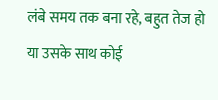लंबे समय तक बना रहे, बहुत तेज हो या उसके साथ कोई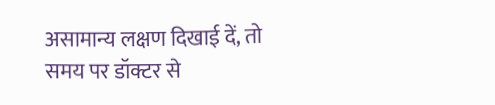असामान्य लक्षण दिखाई दें, तो समय पर डॉक्टर से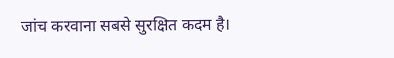जांच करवाना सबसे सुरक्षित कदम है।